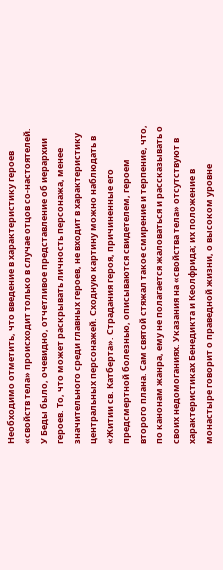Необходимо отметить, что введение в характеристику героев «свойств тела» происходит только в случае отцов со-настоятелей. У Беды было, очевидно, отчетливое представление об иерархии героев. То, что может раскрывать личность персонажа, менее значительного среди главных героев, не входит в характеристику центральных персонажей. Сходную картину можно наблюдать в «Житии св. Катберта». Страдания героя, причиненные его предсмертной болезнью, описываются свидетелем, героем второго плана. Сам святой стяжал такое смирение и терпение, что, по канонам жанра, ему не полагается жаловаться и рассказывать о своих недомоганиях. Указания на «свойства тела» отсутствуют в характеристиках Бенедикта и Кеолфрида; их положение в монастыре говорит о праведной жизни, о высоком уровне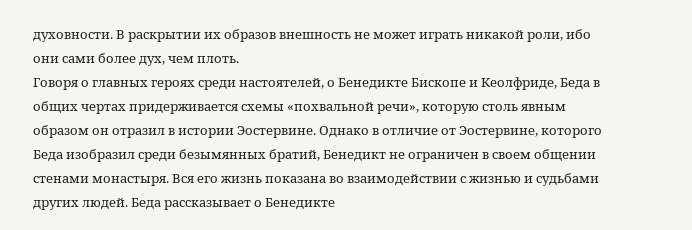духовности. В раскрытии их образов внешность не может играть никакой роли, ибо они сами более дух, чем плоть.
Говоря о главных героях среди настоятелей, о Бенедикте Бископе и Кеолфриде, Беда в общих чертах придерживается схемы «похвальной речи», которую столь явным образом он отразил в истории Эостервине. Однако в отличие от Эостервине, которого Беда изобразил среди безымянных братий, Бенедикт не ограничен в своем общении стенами монастыря. Вся его жизнь показана во взаимодействии с жизнью и судьбами других людей. Беда рассказывает о Бенедикте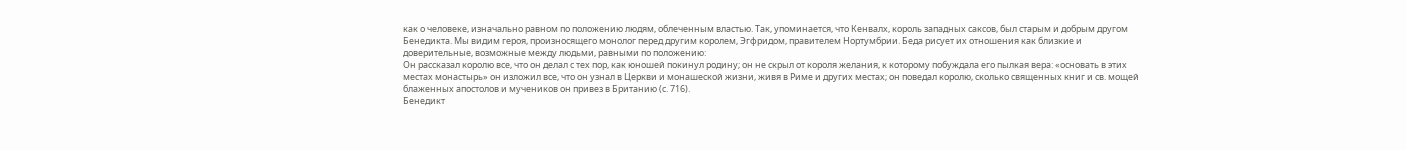как о человеке, изначально равном по положению людям, облеченным властью. Так, упоминается, что Кенвалх, король западных саксов, был старым и добрым другом Бенедикта. Мы видим героя, произносящего монолог перед другим королем, Эгфридом, правителем Нортумбрии. Беда рисует их отношения как близкие и доверительные, возможные между людьми, равными по положению:
Он рассказал королю все, что он делал с тех пор, как юношей покинул родину; он не скрыл от короля желания, к которому побуждала его пылкая вера: «основать в этих местах монастырь» он изложил все, что он узнал в Церкви и монашеской жизни, живя в Риме и других местах; он поведал королю, сколько священных книг и св. мощей блаженных апостолов и мучеников он привез в Британию (с. 716).
Бенедикт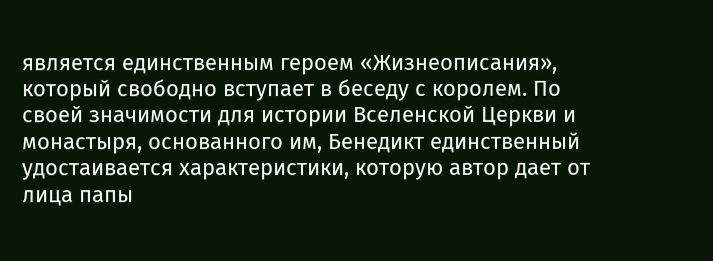является единственным героем «Жизнеописания», который свободно вступает в беседу с королем. По своей значимости для истории Вселенской Церкви и монастыря, основанного им, Бенедикт единственный удостаивается характеристики, которую автор дает от лица папы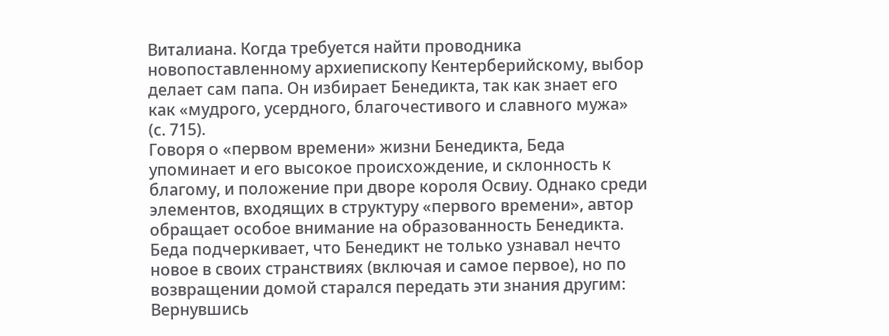Виталиана. Когда требуется найти проводника новопоставленному архиепископу Кентерберийскому, выбор делает сам папа. Он избирает Бенедикта, так как знает его как «мудрого, усердного, благочестивого и славного мужа» (с. 715).
Говоря о «первом времени» жизни Бенедикта, Беда упоминает и его высокое происхождение, и склонность к благому, и положение при дворе короля Освиу. Однако среди элементов, входящих в структуру «первого времени», автор обращает особое внимание на образованность Бенедикта. Беда подчеркивает, что Бенедикт не только узнавал нечто новое в своих странствиях (включая и самое первое), но по возвращении домой старался передать эти знания другим:
Вернувшись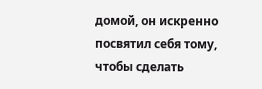домой, он искренно посвятил себя тому, чтобы сделать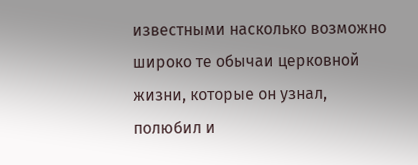известными насколько возможно широко те обычаи церковной жизни, которые он узнал, полюбил и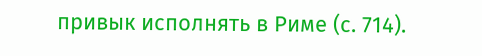привык исполнять в Риме (с. 714).